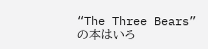“The Three Bears” の本はいろ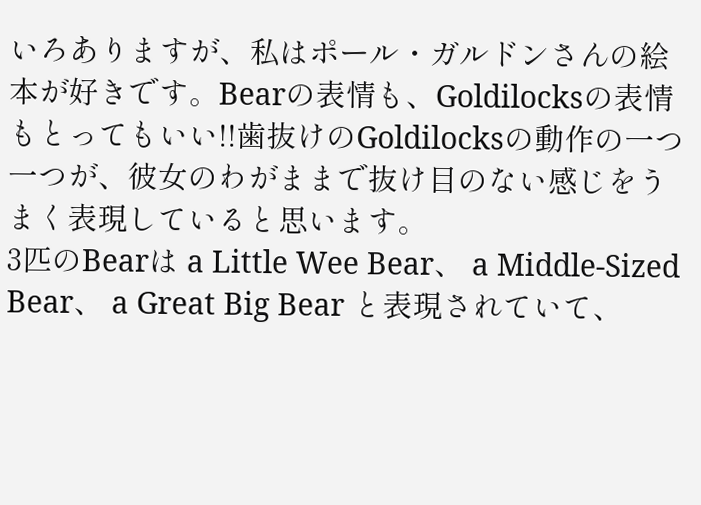いろありますが、私はポール・ガルドンさんの絵本が好きです。Bearの表情も、Goldilocksの表情もとってもいい!!歯抜けのGoldilocksの動作の一つ一つが、彼女のわがままで抜け目のない感じをうまく表現していると思います。
3匹のBearは a Little Wee Bear、 a Middle-Sized Bear、 a Great Big Bear と表現されていて、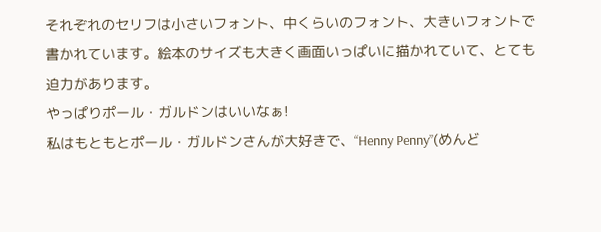それぞれのセリフは小さいフォント、中くらいのフォント、大きいフォントで書かれています。絵本のサイズも大きく画面いっぱいに描かれていて、とても迫力があります。
やっぱりポール・ガルドンはいいなぁ!
私はもともとポール・ガルドンさんが大好きで、“Henny Penny”(めんど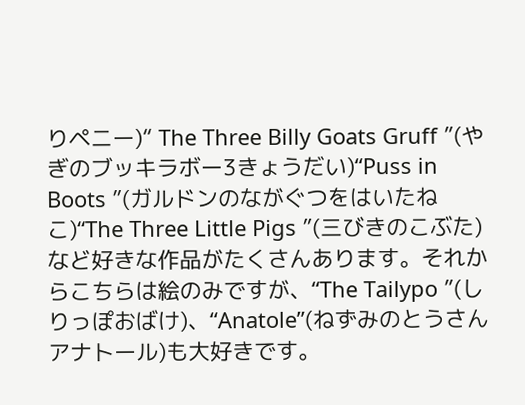りペニー)“ The Three Billy Goats Gruff ”(やぎのブッキラボー3きょうだい)“Puss in Boots ”(ガルドンのながぐつをはいたねこ)“The Three Little Pigs ”(三びきのこぶた)など好きな作品がたくさんあります。それからこちらは絵のみですが、“The Tailypo ”(しりっぽおばけ)、“Anatole”(ねずみのとうさんアナトール)も大好きです。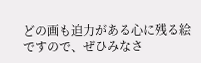どの画も迫力がある心に残る絵ですので、ぜひみなさ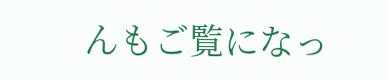んもご覧になっ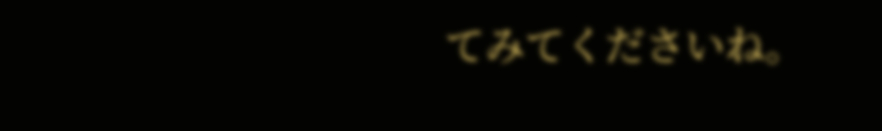てみてくださいね。